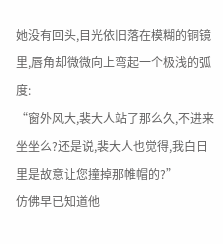她没有回头,目光依旧落在模糊的铜镜里,唇角却微微向上弯起一个极浅的弧度:
“窗外风大,裴大人站了那么久,不进来坐坐么?还是说,裴大人也觉得,我白日里是故意让您撞掉那帷帽的?”
仿佛早已知道他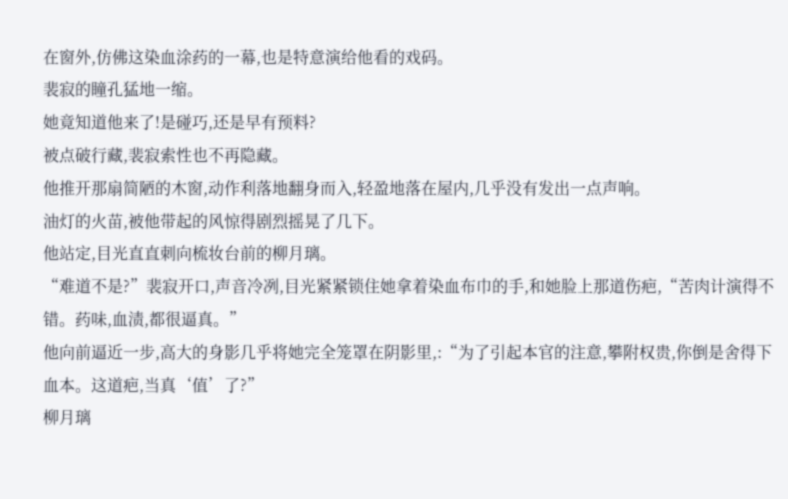在窗外,仿佛这染血涂药的一幕,也是特意演给他看的戏码。
裴寂的瞳孔猛地一缩。
她竟知道他来了!是碰巧,还是早有预料?
被点破行藏,裴寂索性也不再隐藏。
他推开那扇简陋的木窗,动作利落地翻身而入,轻盈地落在屋内,几乎没有发出一点声响。
油灯的火苗,被他带起的风惊得剧烈摇晃了几下。
他站定,目光直直刺向梳妆台前的柳月璃。
“难道不是?”裴寂开口,声音冷冽,目光紧紧锁住她拿着染血布巾的手,和她脸上那道伤疤,“苦肉计演得不错。药味,血渍,都很逼真。”
他向前逼近一步,高大的身影几乎将她完全笼罩在阴影里,:“为了引起本官的注意,攀附权贵,你倒是舍得下血本。这道疤,当真‘值’了?”
柳月璃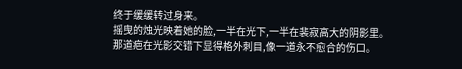终于缓缓转过身来。
摇曳的烛光映着她的脸,一半在光下,一半在裴寂高大的阴影里。
那道疤在光影交错下显得格外刺目,像一道永不愈合的伤口。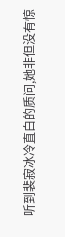听到裴寂冰冷直白的质问,她非但没有惊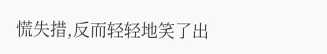慌失措,反而轻轻地笑了出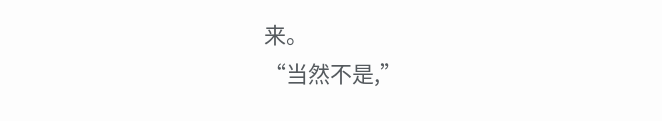来。
“当然不是,”